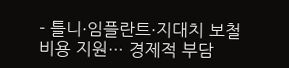- 틀니·임플란트·지대치 보철비용 지원… 경제적 부담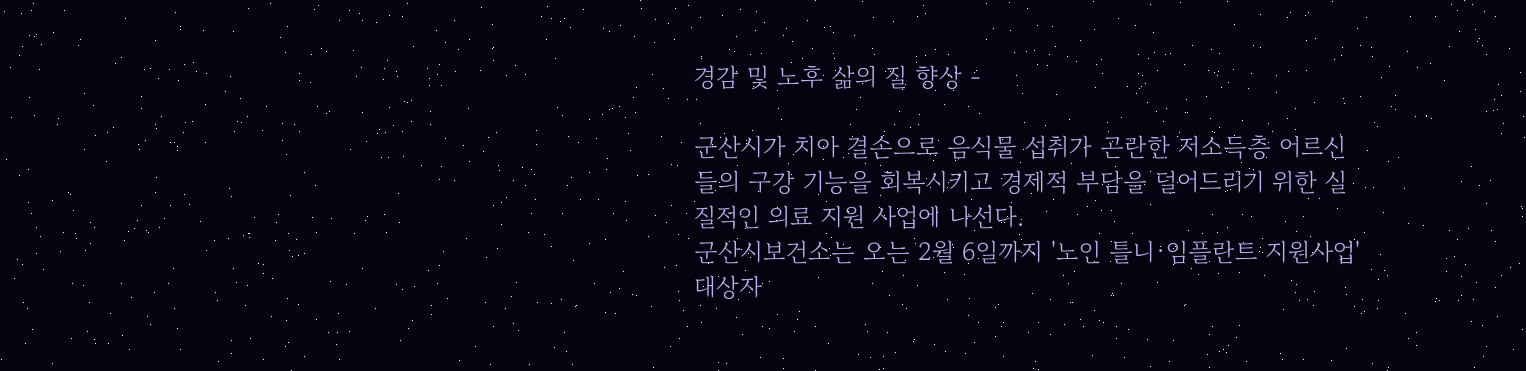경감 및 노후 삶의 질 향상 -

군산시가 치아 결손으로 음식물 섭취가 곤란한 저소득층 어르신들의 구강 기능을 회복시키고 경제적 부담을 덜어드리기 위한 실질적인 의료 지원 사업에 나선다.
군산시보건소는 오는 2월 6일까지 '노인 틀니·임플란트 지원사업' 대상자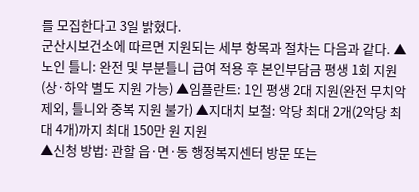를 모집한다고 3일 밝혔다.
군산시보건소에 따르면 지원되는 세부 항목과 절차는 다음과 같다. ▲노인 틀니: 완전 및 부분틀니 급여 적용 후 본인부담금 평생 1회 지원(상·하악 별도 지원 가능) ▲임플란트: 1인 평생 2대 지원(완전 무치악 제외, 틀니와 중복 지원 불가) ▲지대치 보철: 악당 최대 2개(2악당 최대 4개)까지 최대 150만 원 지원
▲신청 방법: 관할 읍·면·동 행정복지센터 방문 또는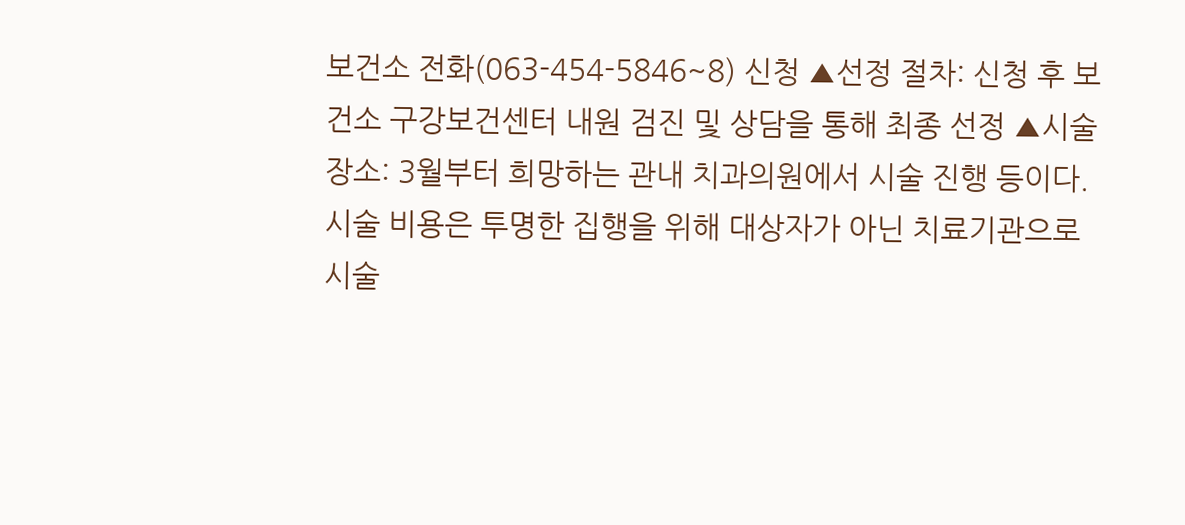보건소 전화(063-454-5846~8) 신청 ▲선정 절차: 신청 후 보건소 구강보건센터 내원 검진 및 상담을 통해 최종 선정 ▲시술 장소: 3월부터 희망하는 관내 치과의원에서 시술 진행 등이다.
시술 비용은 투명한 집행을 위해 대상자가 아닌 치료기관으로 시술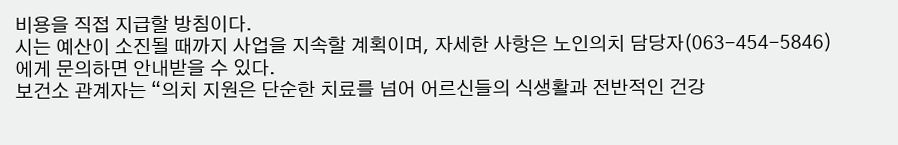비용을 직접 지급할 방침이다.
시는 예산이 소진될 때까지 사업을 지속할 계획이며, 자세한 사항은 노인의치 담당자(063-454-5846)에게 문의하면 안내받을 수 있다.
보건소 관계자는 “의치 지원은 단순한 치료를 넘어 어르신들의 식생활과 전반적인 건강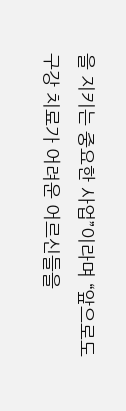을 지키는 중요한 사업”이라며 “앞으로도 구강 치료가 어려운 어르신들을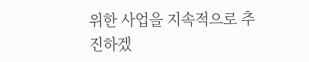위한 사업을 지속적으로 추진하겠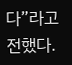다”라고 전했다.